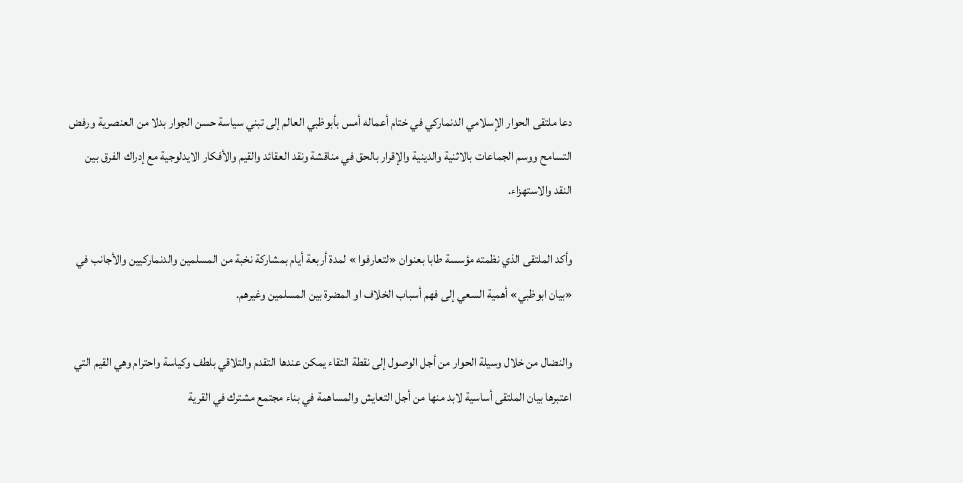دعا ملتقى الحوار الإسلامي الدنماركي في ختام أعماله أمس بأبوظبي العالم إلى تبني سياسة حسن الجوار بدلا من العنصرية ورفض التسامح ووسم الجماعات بالاثنية والدينية والإقرار بالحق في مناقشة ونقد العقائد والقيم والأفكار الايدلوجية مع إدراك الفرق بين النقد والاستهزاء.

وأكد الملتقى الذي نظمته مؤسسة طابا بعنوان «لتعارفوا » لمدة أربعة أيام بمشاركة نخبة من المسلمين والدنماركيين والأجانب في «بيان ابوظبي» أهمية السعي إلى فهم أسباب الخلاف او المضرة بين المسلمين وغيرهم.

والنضال من خلال وسيلة الحوار من أجل الوصول إلى نقطة التقاء يمكن عندها التقدم والتلاقي بلطف وكياسة واحترام وهي القيم التي اعتبرها بيان الملتقى أساسية لابد منها من أجل التعايش والمساهمة في بناء مجتمع مشترك في القرية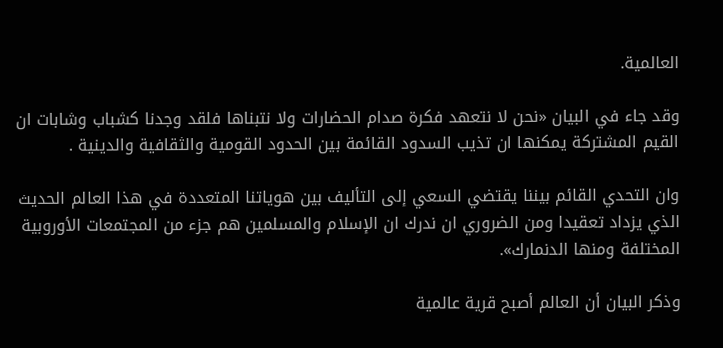العالمية.

وقد جاء في البيان «نحن لا نتعهد فكرة صدام الحضارات ولا نتبناها فلقد وجدنا كشباب وشابات ان القيم المشتركة يمكنها ان تذيب السدود القائمة بين الحدود القومية والثقافية والدينية .

وان التحدي القائم بيننا يقتضي السعي إلى التأليف بين هوياتنا المتعددة في هذا العالم الحديث الذي يزداد تعقيدا ومن الضروري ان ندرك ان الإسلام والمسلمين هم جزء من المجتمعات الأوروبية المختلفة ومنها الدنمارك».

وذكر البيان أن العالم أصبح قرية عالمية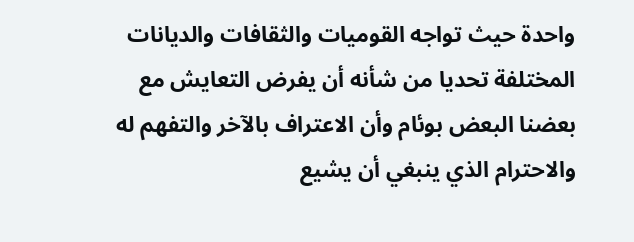واحدة حيث تواجه القوميات والثقافات والديانات المختلفة تحديا من شأنه أن يفرض التعايش مع بعضنا البعض بوئام وأن الاعتراف بالآخر والتفهم له والاحترام الذي ينبغي أن يشيع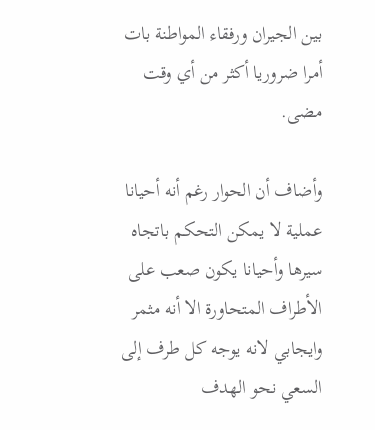بين الجيران ورفقاء المواطنة بات أمرا ضروريا أكثر من أي وقت مضى.

وأضاف أن الحوار رغم أنه أحيانا عملية لا يمكن التحكم باتجاه سيرها وأحيانا يكون صعب على الأطراف المتحاورة الا أنه مثمر وايجابي لانه يوجه كل طرف إلى السعي نحو الهدف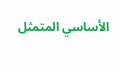الأساسي المتمثل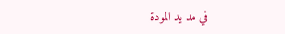في مد يد المودة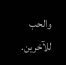والحب للآخرين.